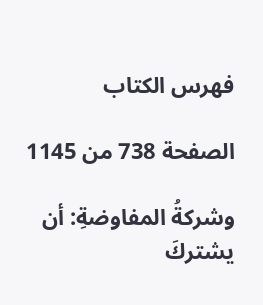فهرس الكتاب

الصفحة 738 من 1145

وشركةُ المفاوضةِ: أن يشتركَ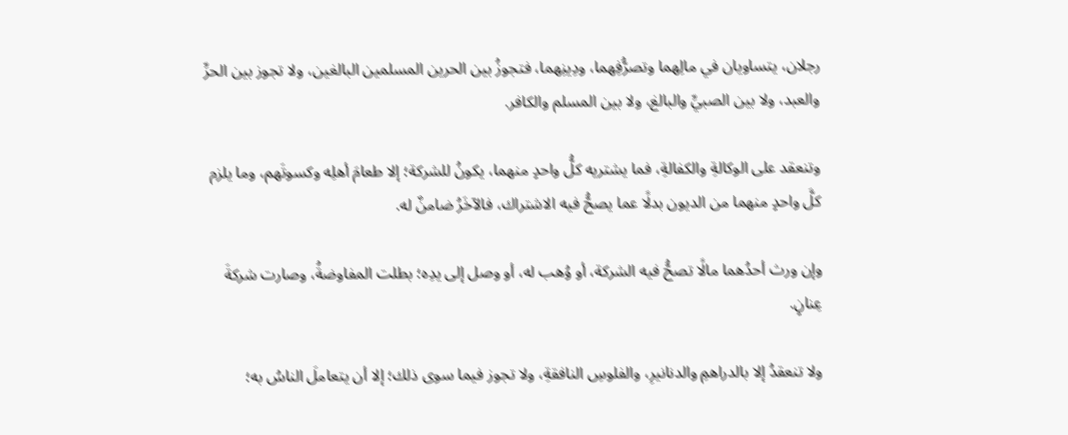رجلان، يتساويان في مالِهما وتصرُّفِهما، ودِينِهما، فتجوزُ بين الحرين المسلمين البالغين، ولا تجوز بين الحرِّ والعبد، ولا بين الصبيِّ والبالغ، ولا بين المسلم والكافر.

وتنعقد على الوكالةِ والكفالةِ، فما يشتريه كلُّ واحدٍ منهما، يكونُ للشركة؛ إلا طعامَ أهلِه وكسوتَهم، وما يلزم كلَّ واحدٍ منهما من الديون بدلًا عما يصحُّ فيه الاشتراك، فالآخَرُ ضامنٌ له.

وإن ورث أحدُهما مالًا تصحُّ فيه الشركة، أو وُهب له، أو وصل إلى يدِه؛ بطلت المفاوضةُ، وصارت شركةَ عِنانٍ.

ولا تنعقدُ إلا بالدراهمِ والدنانيرِ، والفلوسِ النافقةِ، ولا تجوز فيما سوى ذلك؛ إلا أن يتعاملَ الناسُ به؛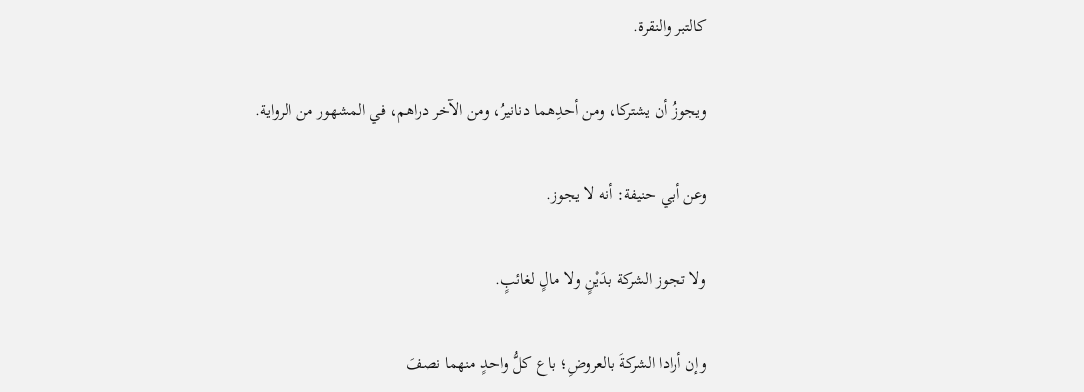كالتبر والنقرة.

ويجوزُ أن يشتركا، ومن أحدِهما دنانيرُ، ومن الآخر دراهم، في المشهور من الرواية.

وعن أبي حنيفة: أنه لا يجوز.

ولا تجوز الشركة بدَيْنٍ ولا مالٍ لغائبٍ.

وإن أرادا الشركةَ بالعروضِ؛ باع كلُّ واحدٍ منهما نصفَ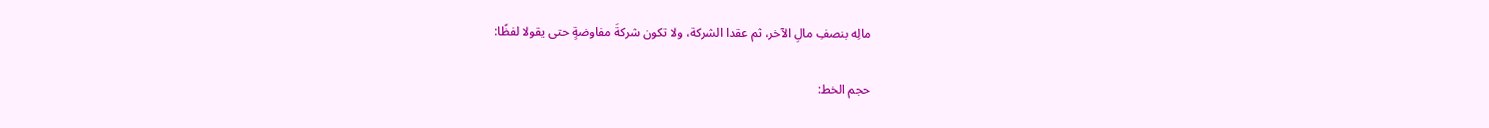مالِه بنصفِ مالِ الآخر، ثم عقدا الشركة، ولا تكون شركةَ مفاوضةٍ حتى يقولا لفظًا:

حجم الخط: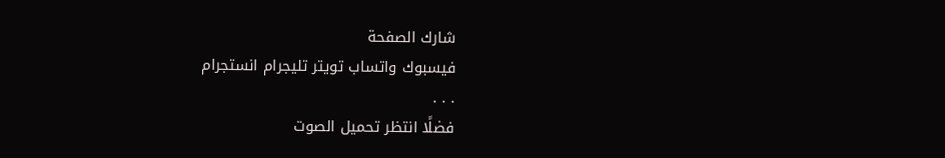شارك الصفحة
فيسبوك واتساب تويتر تليجرام انستجرام
. . .
فضلًا انتظر تحميل الصوت